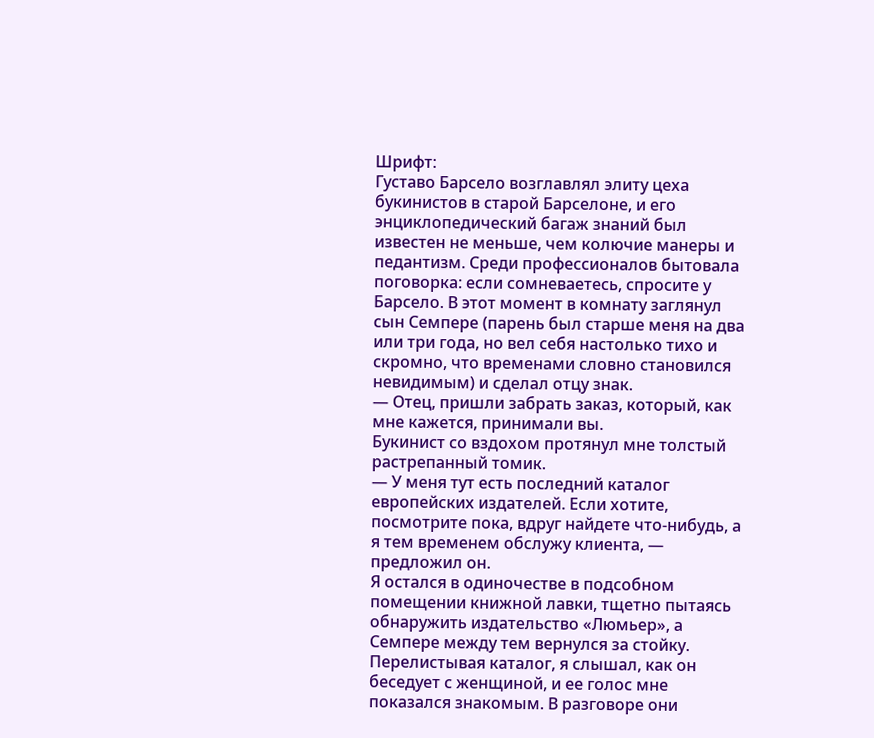Шрифт:
Густаво Барсело возглавлял элиту цеха букинистов в старой Барселоне, и его энциклопедический багаж знаний был известен не меньше, чем колючие манеры и педантизм. Среди профессионалов бытовала поговорка: если сомневаетесь, спросите у Барсело. В этот момент в комнату заглянул сын Семпере (парень был старше меня на два или три года, но вел себя настолько тихо и скромно, что временами словно становился невидимым) и сделал отцу знак.
— Отец, пришли забрать заказ, который, как мне кажется, принимали вы.
Букинист со вздохом протянул мне толстый растрепанный томик.
— У меня тут есть последний каталог европейских издателей. Если хотите, посмотрите пока, вдруг найдете что-нибудь, а я тем временем обслужу клиента, — предложил он.
Я остался в одиночестве в подсобном помещении книжной лавки, тщетно пытаясь обнаружить издательство «Люмьер», а Семпере между тем вернулся за стойку. Перелистывая каталог, я слышал, как он беседует с женщиной, и ее голос мне показался знакомым. В разговоре они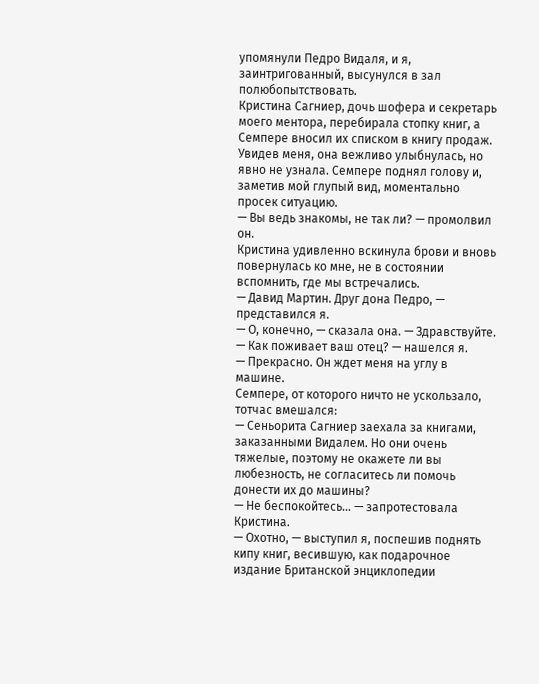упомянули Педро Видаля, и я, заинтригованный, высунулся в зал полюбопытствовать.
Кристина Сагниер, дочь шофера и секретарь моего ментора, перебирала стопку книг, а Семпере вносил их списком в книгу продаж. Увидев меня, она вежливо улыбнулась, но явно не узнала. Семпере поднял голову и, заметив мой глупый вид, моментально просек ситуацию.
— Вы ведь знакомы, не так ли? — промолвил он.
Кристина удивленно вскинула брови и вновь повернулась ко мне, не в состоянии вспомнить, где мы встречались.
— Давид Мартин. Друг дона Педро, — представился я.
— О, конечно, — сказала она. — Здравствуйте.
— Как поживает ваш отец? — нашелся я.
— Прекрасно. Он ждет меня на углу в машине.
Семпере, от которого ничто не ускользало, тотчас вмешался:
— Сеньорита Сагниер заехала за книгами, заказанными Видалем. Но они очень тяжелые, поэтому не окажете ли вы любезность, не согласитесь ли помочь донести их до машины?
— Не беспокойтесь… — запротестовала Кристина.
— Охотно, — выступил я, поспешив поднять кипу книг, весившую, как подарочное издание Британской энциклопедии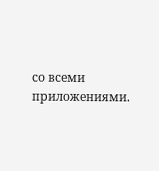со всеми приложениями.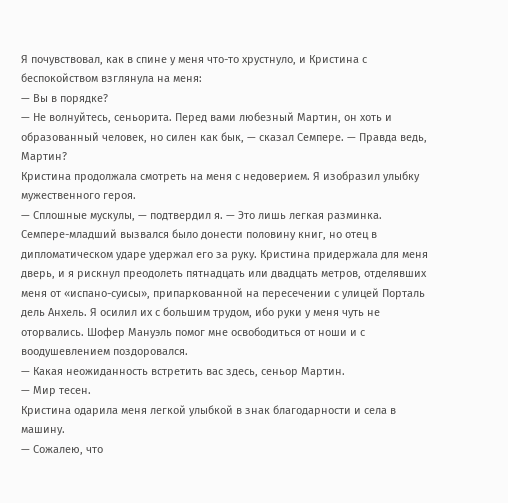Я почувствовал, как в спине у меня что-то хрустнуло, и Кристина с беспокойством взглянула на меня:
— Вы в порядке?
— Не волнуйтесь, сеньорита. Перед вами любезный Мартин, он хоть и образованный человек, но силен как бык, — сказал Семпере. — Правда ведь, Мартин?
Кристина продолжала смотреть на меня с недоверием. Я изобразил улыбку мужественного героя.
— Сплошные мускулы, — подтвердил я. — Это лишь легкая разминка.
Семпере-младший вызвался было донести половину книг, но отец в дипломатическом ударе удержал его за руку. Кристина придержала для меня дверь, и я рискнул преодолеть пятнадцать или двадцать метров, отделявших меня от «испано-суисы», припаркованной на пересечении с улицей Порталь дель Анхель. Я осилил их с большим трудом, ибо руки у меня чуть не оторвались. Шофер Мануэль помог мне освободиться от ноши и с воодушевлением поздоровался.
— Какая неожиданность встретить вас здесь, сеньор Мартин.
— Мир тесен.
Кристина одарила меня легкой улыбкой в знак благодарности и села в машину.
— Сожалею, что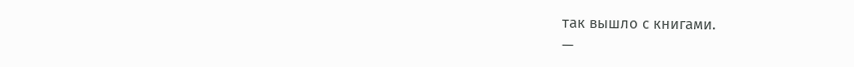так вышло с книгами.
—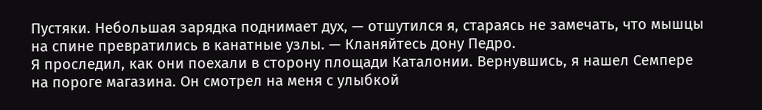Пустяки. Небольшая зарядка поднимает дух, — отшутился я, стараясь не замечать, что мышцы на спине превратились в канатные узлы. — Кланяйтесь дону Педро.
Я проследил, как они поехали в сторону площади Каталонии. Вернувшись, я нашел Семпере на пороге магазина. Он смотрел на меня с улыбкой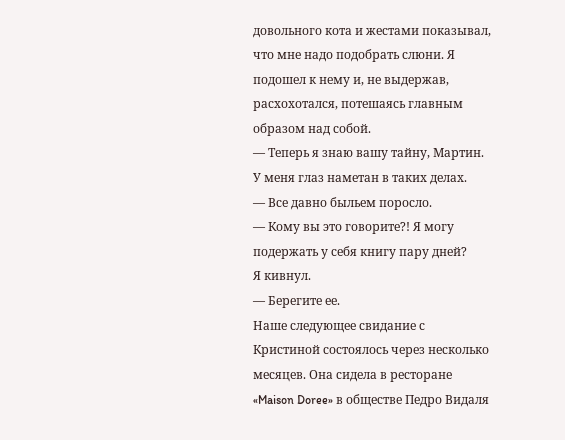довольного кота и жестами показывал, что мне надо подобрать слюни. Я подошел к нему и, не выдержав, расхохотался, потешаясь главным образом над собой.
— Теперь я знаю вашу тайну, Мартин. У меня глаз наметан в таких делах.
— Все давно быльем поросло.
— Кому вы это говорите?! Я могу подержать у себя книгу пару дней?
Я кивнул.
— Берегите ее.
Наше следующее свидание с Кристиной состоялось через несколько месяцев. Она сидела в ресторане «Maison Doree» в обществе Педро Видаля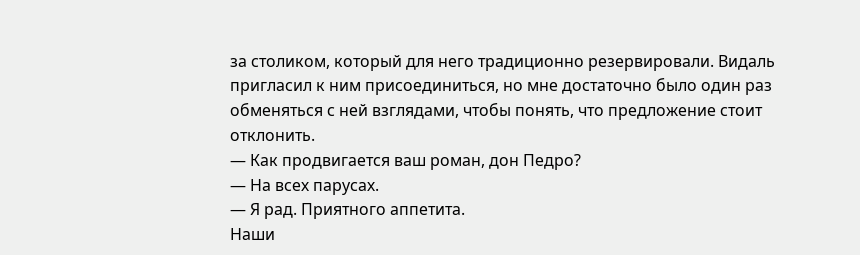за столиком, который для него традиционно резервировали. Видаль пригласил к ним присоединиться, но мне достаточно было один раз обменяться с ней взглядами, чтобы понять, что предложение стоит отклонить.
— Как продвигается ваш роман, дон Педро?
— На всех парусах.
— Я рад. Приятного аппетита.
Наши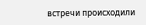встречи происходили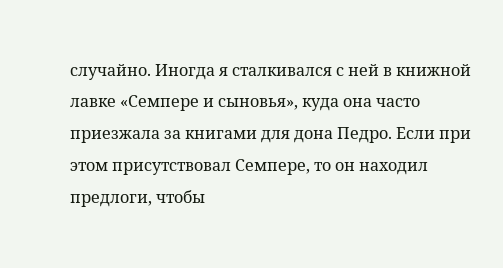случайно. Иногда я сталкивался с ней в книжной лавке «Семпере и сыновья», куда она часто приезжала за книгами для дона Педро. Если при этом присутствовал Семпере, то он находил предлоги, чтобы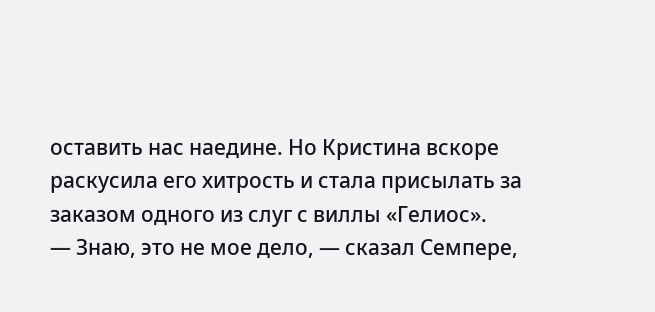оставить нас наедине. Но Кристина вскоре раскусила его хитрость и стала присылать за заказом одного из слуг с виллы «Гелиос».
— Знаю, это не мое дело, — сказал Семпере,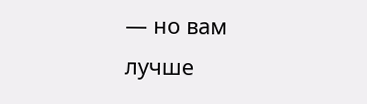— но вам лучше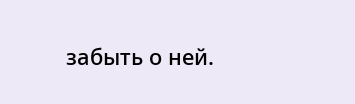забыть о ней.